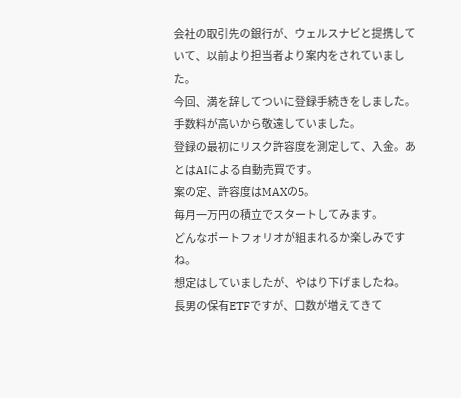会社の取引先の銀行が、ウェルスナビと提携していて、以前より担当者より案内をされていました。
今回、満を辞してついに登録手続きをしました。
手数料が高いから敬遠していました。
登録の最初にリスク許容度を測定して、入金。あとはAIによる自動売買です。
案の定、許容度はMAXの5。
毎月一万円の積立でスタートしてみます。
どんなポートフォリオが組まれるか楽しみですね。
想定はしていましたが、やはり下げましたね。
長男の保有ETFですが、口数が増えてきて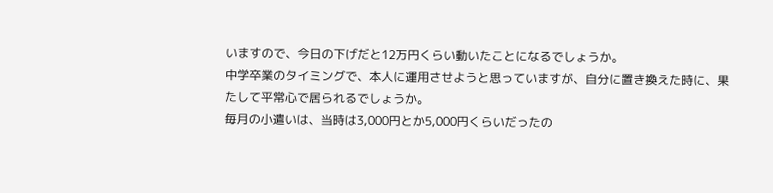いますので、今日の下げだと12万円くらい動いたことになるでしょうか。
中学卒業のタイミングで、本人に運用させようと思っていますが、自分に置き換えた時に、果たして平常心で居られるでしょうか。
毎月の小遣いは、当時は3,000円とか5,000円くらいだったの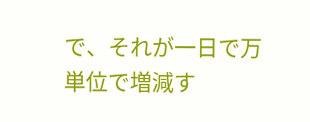で、それが一日で万単位で増減す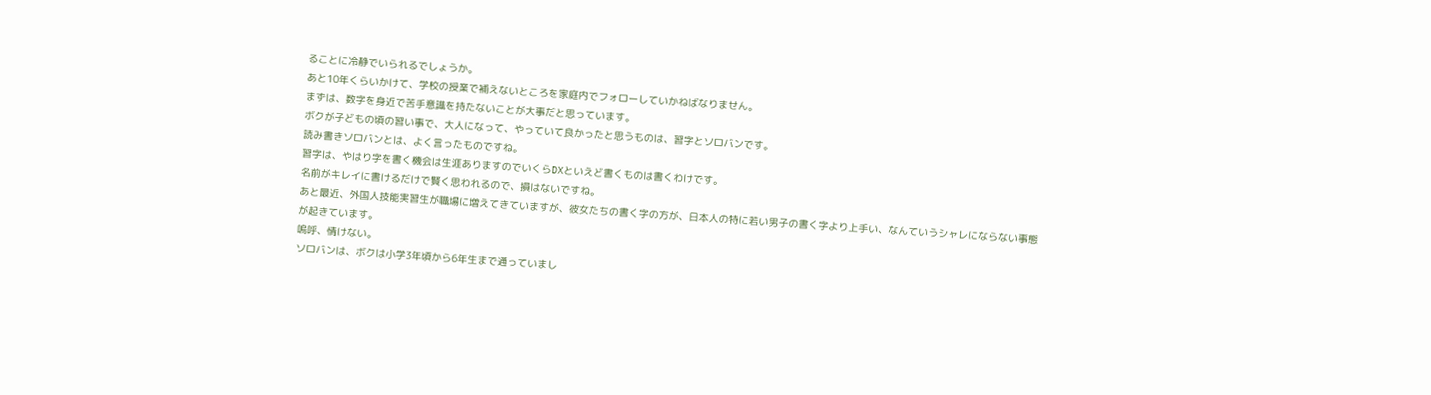ることに冷静でいられるでしょうか。
あと10年くらいかけて、学校の授業で補えないところを家庭内でフォローしていかねばなりません。
まずは、数字を身近で苦手意識を持たないことが大事だと思っています。
ボクが子どもの頃の習い事で、大人になって、やっていて良かったと思うものは、習字とソロバンです。
読み書きソロバンとは、よく言ったものですね。
習字は、やはり字を書く機会は生涯ありますのでいくらDXといえど書くものは書くわけです。
名前がキレイに書けるだけで賢く思われるので、損はないですね。
あと最近、外国人技能実習生が職場に増えてきていますが、彼女たちの書く字の方が、日本人の特に若い男子の書く字より上手い、なんていうシャレにならない事態が起きています。
嗚呼、情けない。
ソロバンは、ボクは小学3年頃から6年生まで通っていまし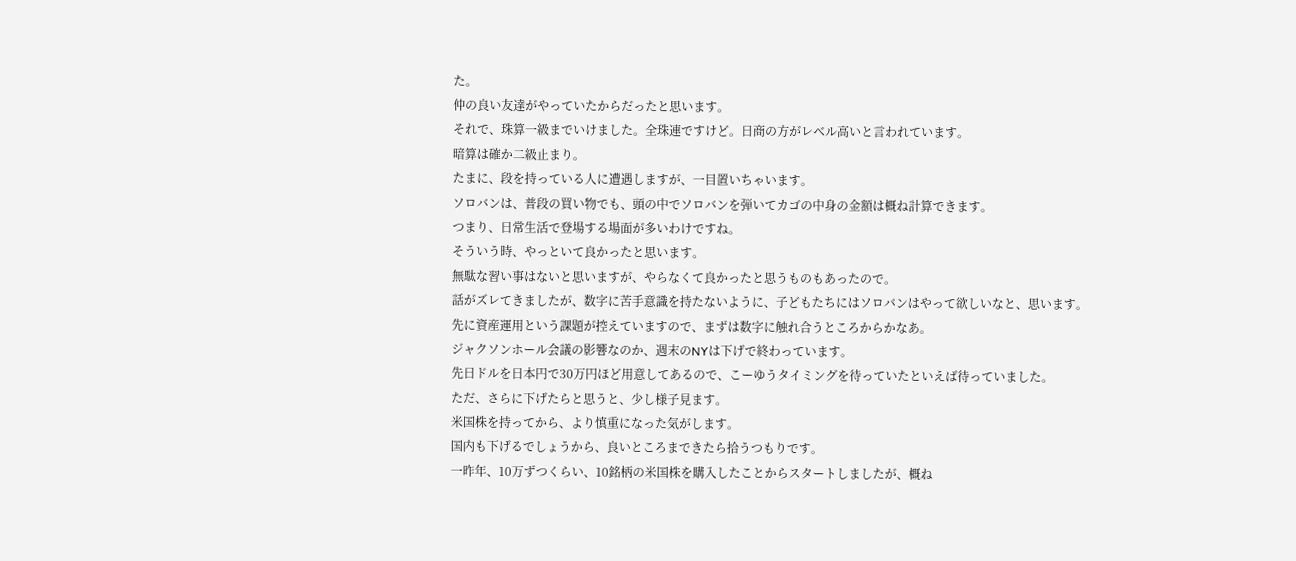た。
仲の良い友達がやっていたからだったと思います。
それで、珠算一級までいけました。全珠連ですけど。日商の方がレベル高いと言われています。
暗算は確か二級止まり。
たまに、段を持っている人に遭遇しますが、一目置いちゃいます。
ソロバンは、普段の買い物でも、頭の中でソロバンを弾いてカゴの中身の金額は概ね計算できます。
つまり、日常生活で登場する場面が多いわけですね。
そういう時、やっといて良かったと思います。
無駄な習い事はないと思いますが、やらなくて良かったと思うものもあったので。
話がズレてきましたが、数字に苦手意識を持たないように、子どもたちにはソロバンはやって欲しいなと、思います。
先に資産運用という課題が控えていますので、まずは数字に触れ合うところからかなあ。
ジャクソンホール会議の影響なのか、週末のNYは下げで終わっています。
先日ドルを日本円で30万円ほど用意してあるので、こーゆうタイミングを待っていたといえば待っていました。
ただ、さらに下げたらと思うと、少し様子見ます。
米国株を持ってから、より慎重になった気がします。
国内も下げるでしょうから、良いところまできたら拾うつもりです。
一昨年、10万ずつくらい、10銘柄の米国株を購入したことからスタートしましたが、概ね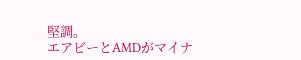堅調。
エアビーとAMDがマイナ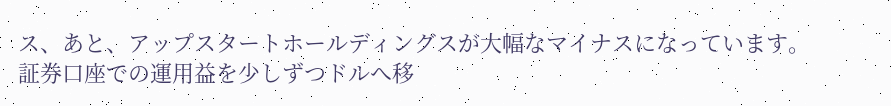ス、あと、アップスタートホールディングスが大幅なマイナスになっています。
証券口座での運用益を少しずつドルへ移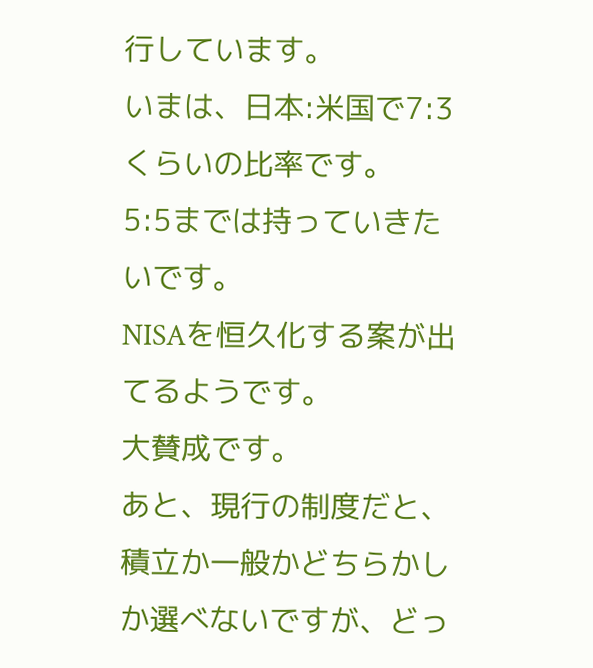行しています。
いまは、日本:米国で7:3くらいの比率です。
5:5までは持っていきたいです。
NISAを恒久化する案が出てるようです。
大賛成です。
あと、現行の制度だと、積立か一般かどちらかしか選べないですが、どっ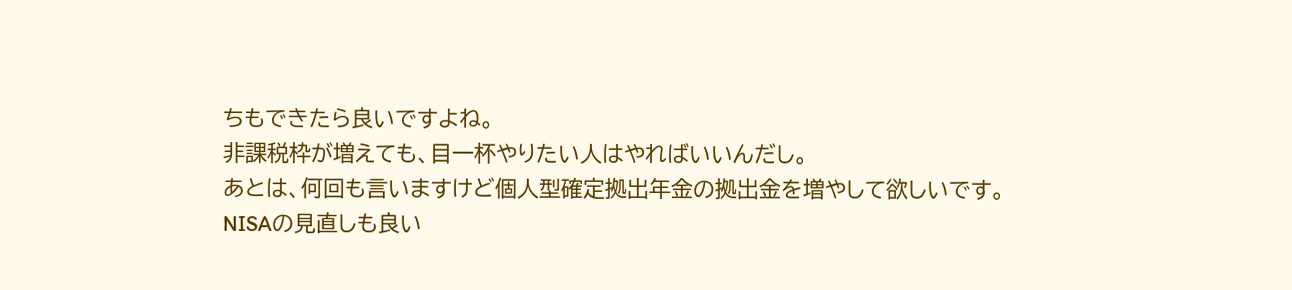ちもできたら良いですよね。
非課税枠が増えても、目一杯やりたい人はやればいいんだし。
あとは、何回も言いますけど個人型確定拠出年金の拠出金を増やして欲しいです。
NISAの見直しも良い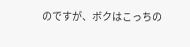のですが、ボクはこっちの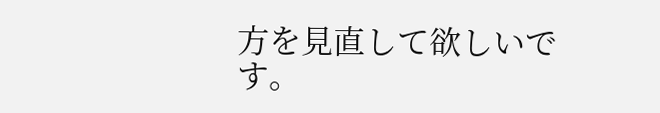方を見直して欲しいです。